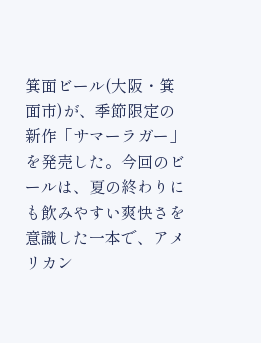箕面ビール(大阪・箕面市)が、季節限定の新作「サマーラガー」を発売した。今回のビールは、夏の終わりにも飲みやすい爽快さを意識した一本で、アメリカン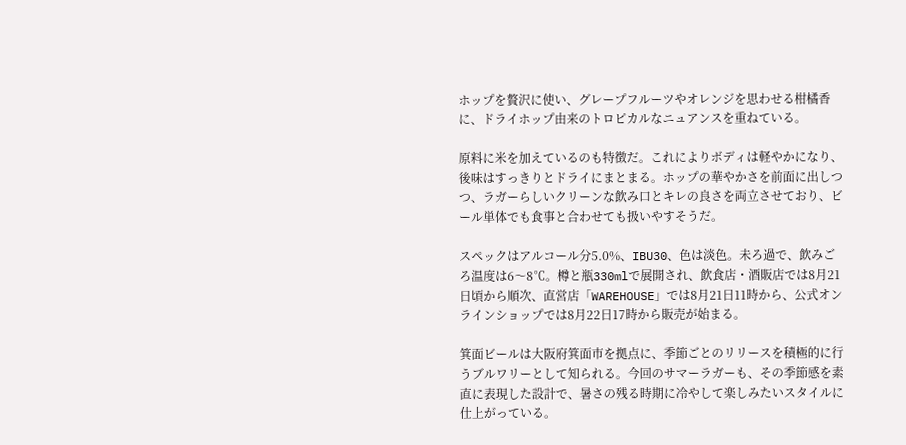ホップを贅沢に使い、グレープフルーツやオレンジを思わせる柑橘香に、ドライホップ由来のトロピカルなニュアンスを重ねている。

原料に米を加えているのも特徴だ。これによりボディは軽やかになり、後味はすっきりとドライにまとまる。ホップの華やかさを前面に出しつつ、ラガーらしいクリーンな飲み口とキレの良さを両立させており、ビール単体でも食事と合わせても扱いやすそうだ。

スペックはアルコール分5.0%、IBU30、色は淡色。未ろ過で、飲みごろ温度は6〜8℃。樽と瓶330mlで展開され、飲食店・酒販店では8月21日頃から順次、直営店「WAREHOUSE」では8月21日11時から、公式オンラインショップでは8月22日17時から販売が始まる。

箕面ビールは大阪府箕面市を拠点に、季節ごとのリリースを積極的に行うブルワリーとして知られる。今回のサマーラガーも、その季節感を素直に表現した設計で、暑さの残る時期に冷やして楽しみたいスタイルに仕上がっている。